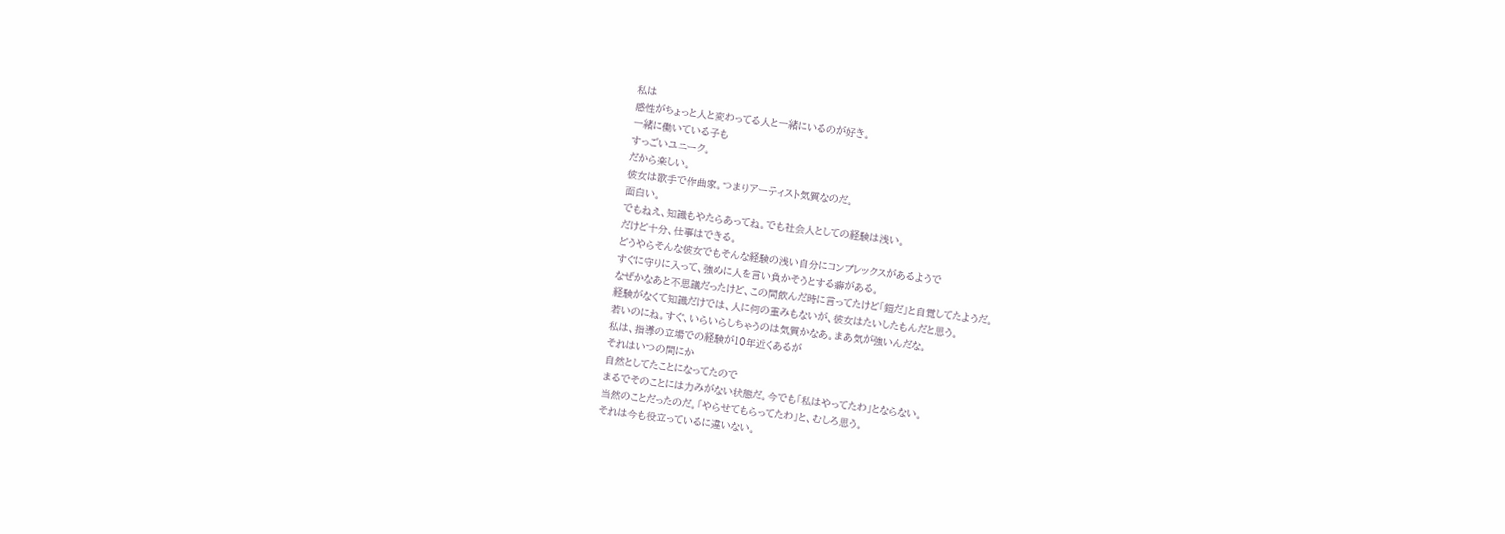私は
感性がちょっと人と変わってる人と一緒にいるのが好き。
一緒に働いている子も
すっごいユニーク。
だから楽しい。
彼女は歌手で作曲家。つまりアーティスト気質なのだ。
面白い。
でもねえ、知識もやたらあってね。でも社会人としての経験は浅い。
だけど十分、仕事はできる。
どうやらそんな彼女でもそんな経験の浅い自分にコンプレックスがあるようで
すぐに守りに入って、強めに人を言い負かそうとする癖がある。
なぜかなあと不思議だったけど、この間飲んだ時に言ってたけど「鎧だ」と自覚してたようだ。
経験がなくて知識だけでは、人に何の重みもないが、彼女はたいしたもんだと思う。
若いのにね。すぐ、いらいらしちゃうのは気質かなあ。まあ気が強いんだな。
私は、指導の立場での経験が10年近くあるが
それはいつの間にか
自然としてたことになってたので
まるでそのことには力みがない状態だ。今でも「私はやってたわ」とならない。
当然のことだったのだ。「やらせてもらってたわ」と、むしろ思う。
それは今も役立っているに違いない。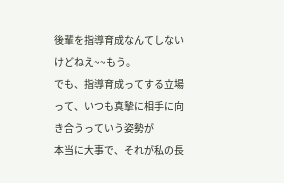後輩を指導育成なんてしないけどねえ~~もう。
でも、指導育成ってする立場って、いつも真摯に相手に向き合うっていう姿勢が
本当に大事で、それが私の長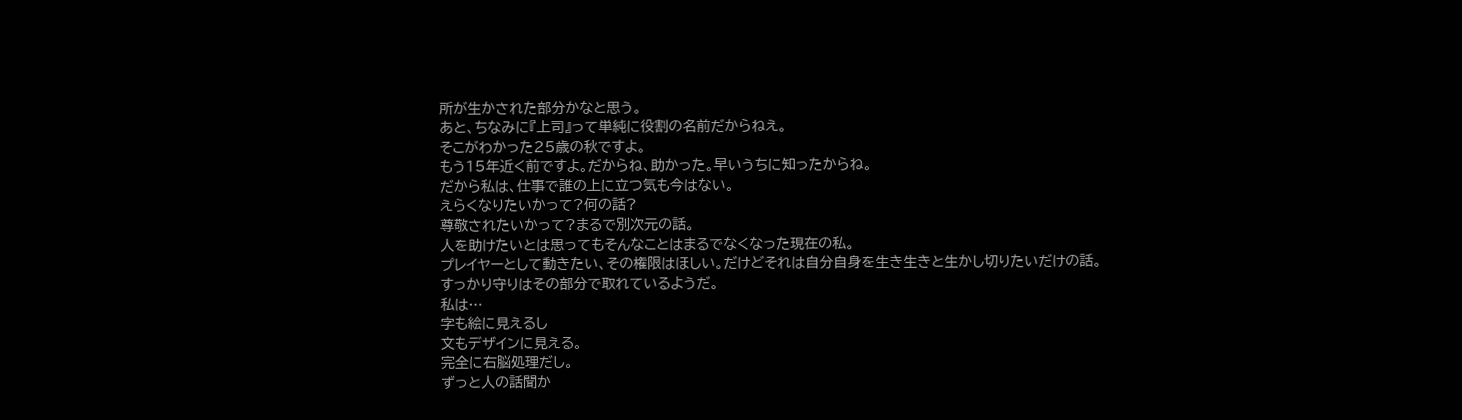所が生かされた部分かなと思う。
あと、ちなみに『上司』って単純に役割の名前だからねえ。
そこがわかった25歳の秋ですよ。
もう15年近く前ですよ。だからね、助かった。早いうちに知ったからね。
だから私は、仕事で誰の上に立つ気も今はない。
えらくなりたいかって?何の話?
尊敬されたいかって?まるで別次元の話。
人を助けたいとは思ってもそんなことはまるでなくなった現在の私。
プレイヤーとして動きたい、その権限はほしい。だけどそれは自分自身を生き生きと生かし切りたいだけの話。
すっかり守りはその部分で取れているようだ。
私は…
字も絵に見えるし
文もデザインに見える。
完全に右脳処理だし。
ずっと人の話聞か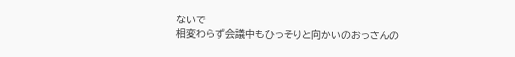ないで
相変わらず会議中もひっそりと向かいのおっさんの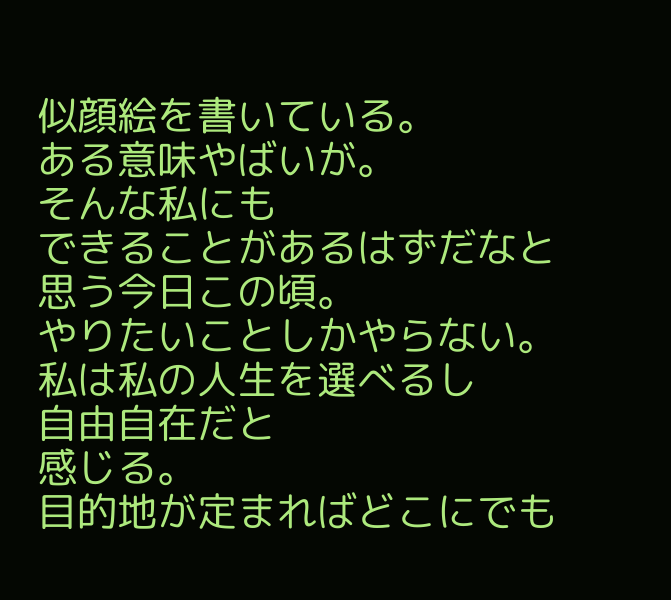似顔絵を書いている。
ある意味やばいが。
そんな私にも
できることがあるはずだなと
思う今日この頃。
やりたいことしかやらない。
私は私の人生を選べるし
自由自在だと
感じる。
目的地が定まればどこにでも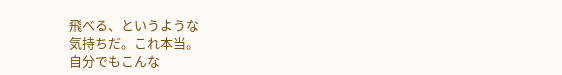飛べる、というような
気持ちだ。これ本当。
自分でもこんな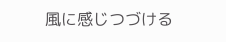風に感じつづける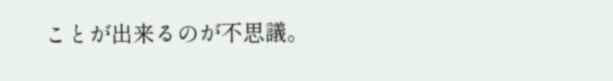ことが出来るのが不思議。